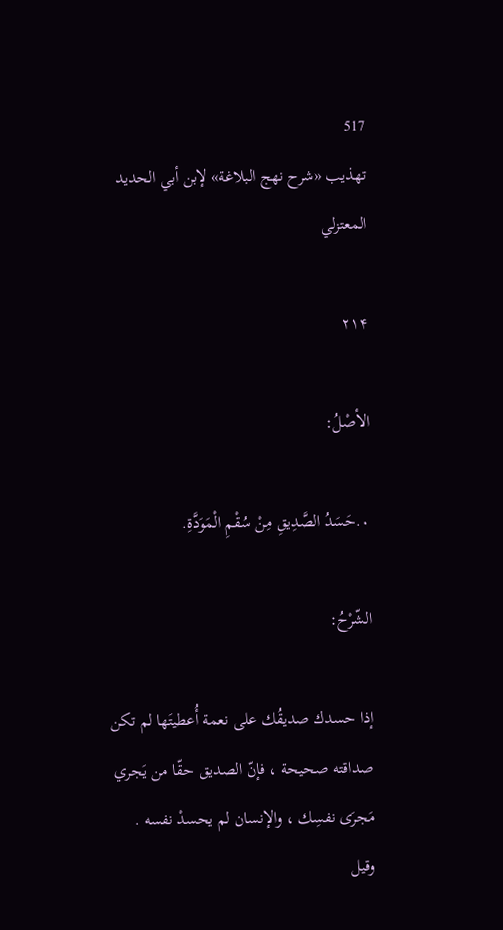517
تهذيب «شرح نهج البلاغة» لإبن أبي الحديد المعتزلي

۲۱۴

الأصْلُ:

۰.حَسَدُ الصَّدِيقِ مِنْ سُقْمِ الْمَوَدَّةِ.

الشّرْحُ:

إذا حسدك صديقُك على نعمة أُعطيتَها لم تكن صداقته صحيحة ، فإنّ الصديق حقّا من يَجري مَجرَى نفسِك ، والإنسان لم يحسدْ نفسه .
وقيل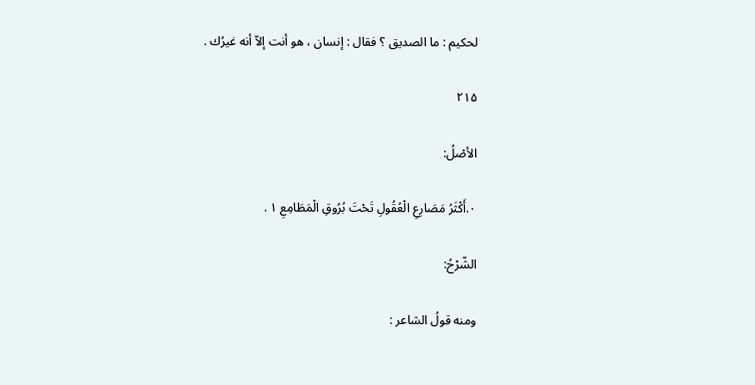لحكيم : ما الصديق ؟ فقال : إنسان ، هو أنت إلاّ أنه غيرُك .

۲۱۵

الأصْلُ:

۰.أَكْثَرُ مَصَارِعِ الْعُقُولِ تَحْتَ بُرُوقِ الْمَطَامِعِ ۱ .

الشّرْحُ:

ومنه قولُ الشاعر :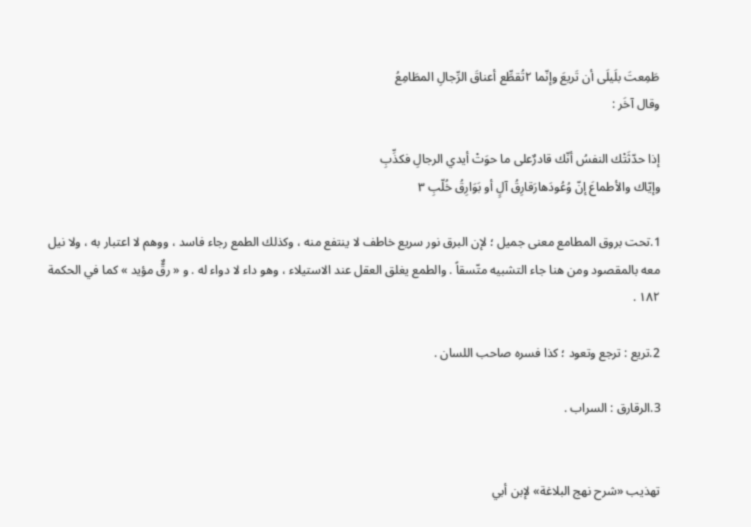طَمِعتَ بلَيلَى أن تَريعَ وإنّما ۲تُقطِّع أعناقَ الرِّجالِ المطَامِعُ
وقال آخَر :

إذا حدّثَتْك النفسُ أنّك قادرٌعلى ما حوَتْ أيدي الرجالِ فكذِّبِ
وإيّاك والأطماعَ إنّ وُعُودَهارَقارِقُ آلٍ أو بَوَارِقُ خُلّبِ ۳

1.تحت بروق المطامع معنى جميل ؛ لإن البرق نور سريع خاطف لا ينتفع منه ، وكذلك الطمع رجاء فاسد ، ووهم لا اعتبار به ، ولا نيل معه بالمقصود ومن هنا جاء التشبيه متّسقاً . والطمع يغلق العقل عند الاستيلاء ، وهو داء لا دواء له . و « رقٌّ مؤيد » كما في الحكمة ۱۸۲ .

2.تريع : ترجع وتعود ؛ كذا فسره صاحب اللسان .

3.الرقارق : السراب .


تهذيب «شرح نهج البلاغة» لإبن أبي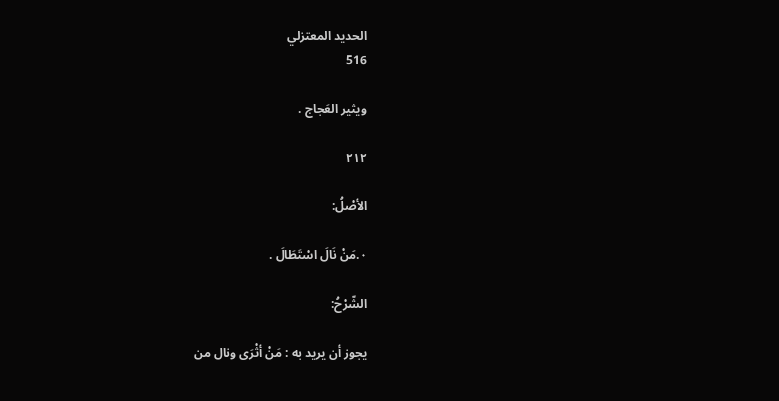الحديد المعتزلي
516

ويثير العَجاج .

۲۱۲

الأصْلُ:

۰.مَنْ نَالَ اسْتَطَالَ .

الشّرْحُ:

يجوز أن يريد به : مَنْ أثْرَى ونال من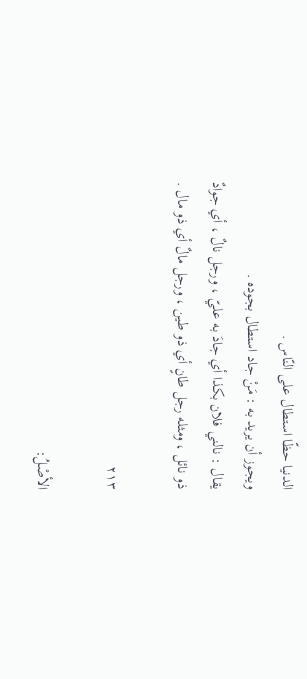الدنيا حظّا استطال على النّاس .
ويجوز أن يريد به : مَنْ جاد استطال بجوده .
يقال : نالني فلان بكذا أي جادَ به عليّ ، ورجل نالٌ ، أي جوادٌ ذو نائل ، ومثله رجل طانٍ أي ذو طين ، ورجل مالٌ أي ذو مال .

۲۱۳

الأصْلُ: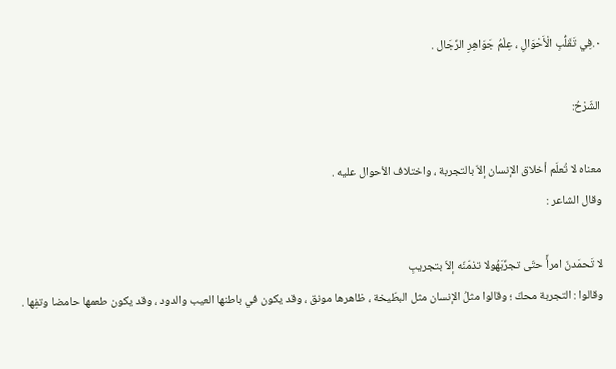۰.فِي تَقَلُّبِ الْأَحْوَالِ ، عِلْمُ جَوَاهِرِ الرِّجَال .

الشّرْحُ:

معناه لا تُعلَم أخلاق الإنسان إلاّ بالتجربة ، واختلاف الأحوال عليه .
وقال الشاعر :

لا تَحمَدنّ امرأً حتّى تجرِّبَهُولا تذمّنّه إلاّ بتجريبِ
وقالوا : التجربة محكّ ؛ وقالوا مثلُ الإنسان مثل البطّيخة ، ظاهرها مونق ، وقد يكون في باطنها العيب والدود ، وقد يكون طعمها حامضا وتفِها .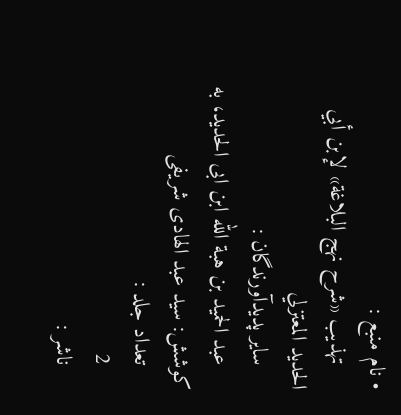• نام منبع :
    تهذيب «شرح نهج البلاغة» لإبن أبي الحديد المعتزلي
    سایر پدیدآورندگان :
    عبد الحمید بن هبة الله ابن ابی الحدید، به کوشش: سید عبد الهادی شریفی
    تعداد جلد :
    2
    ناشر :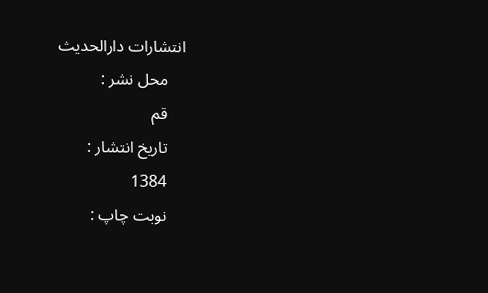انتشارات دارالحدیث
    محل نشر :
    قم
    تاریخ انتشار :
    1384
    نوبت چاپ :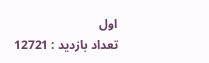اول
تعداد بازدید : 12721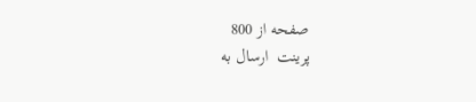صفحه از 800
پرینت  ارسال به